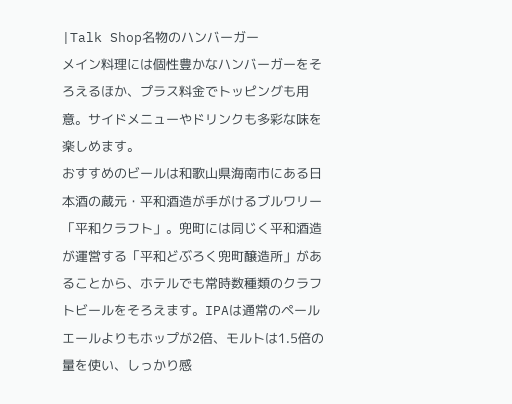|Talk Shop名物のハンバーガー
メイン料理には個性豊かなハンバーガーをそろえるほか、プラス料金でトッピングも用意。サイドメニューやドリンクも多彩な味を楽しめます。
おすすめのビールは和歌山県海南市にある日本酒の蔵元・平和酒造が手がけるブルワリー「平和クラフト」。兜町には同じく平和酒造が運営する「平和どぶろく兜町醸造所」があることから、ホテルでも常時数種類のクラフトビールをそろえます。IPAは通常のペールエールよりもホップが2倍、モルトは1.5倍の量を使い、しっかり感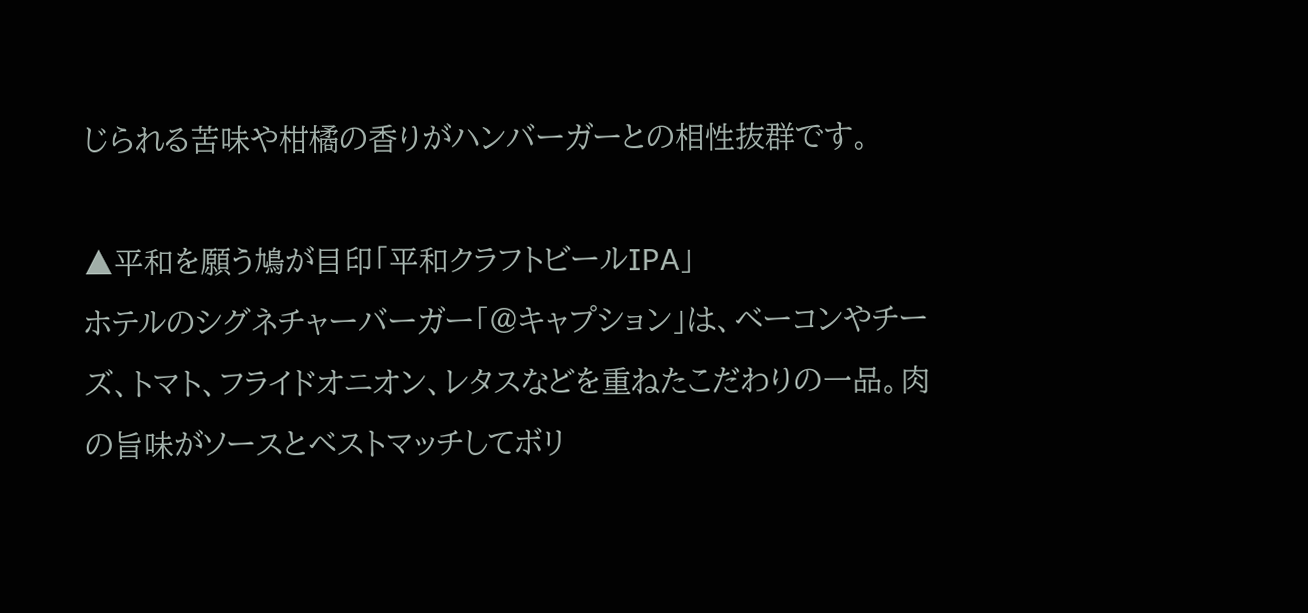じられる苦味や柑橘の香りがハンバーガーとの相性抜群です。

▲平和を願う鳩が目印「平和クラフトビールIPA」
ホテルのシグネチャーバーガー「@キャプション」は、ベーコンやチーズ、トマト、フライドオニオン、レタスなどを重ねたこだわりの一品。肉の旨味がソースとベストマッチしてボリ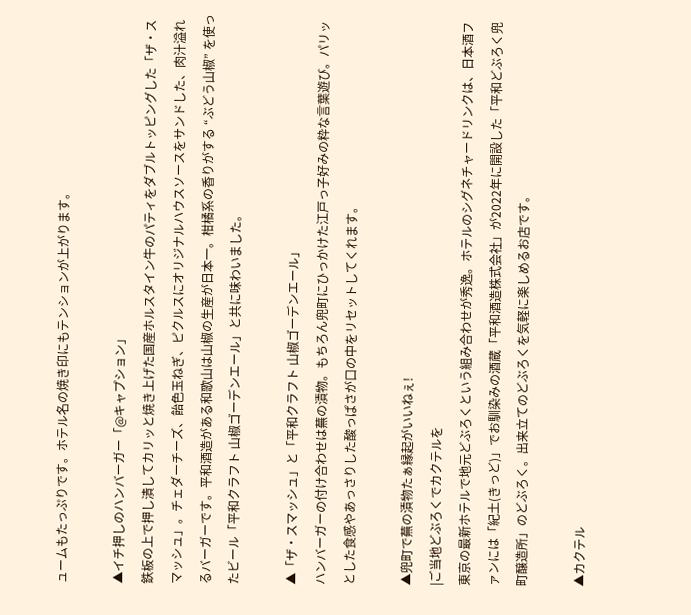ュームもたっぷりです。ホテル名の焼き印にもテンションが上がります。

▲イチ押しのハンバーガー「@キャプション」
鉄板の上で押し潰してカリッと焼き上げた国産ホルスタイン牛のパティをダブルトッピングした「ザ・スマッシュ」。チェダーチーズ、飴色玉ねぎ、ピクルスにオリジナルハウスソースをサンドした、肉汁溢れるバーガーです。平和酒造がある和歌山は山椒の生産が日本一。柑橘系の香りがする “ぶどう山椒” を使ったビール「平和クラフト 山椒ゴーデンエール」と共に味わいました。

▲「ザ・スマッシュ」と「平和クラフト 山椒ゴーデンエール」
ハンバーガーの付け合わせは蕪の漬物。もちろん兜町にひっかけた江戸っ子好みの粋な言葉遊び。パリッとした食感やあっさりした酸っぱさが口の中をリセットしてくれます。

▲兜町で蕪の漬物たぁ縁起がいいねぇ!
|ご当地どぶろくでカクテルを
東京の最新ホテルで地元どぶろくという組み合わせが秀逸。ホテルのシグネチャードリンクは、日本酒ファンには「紀土(きっど)」でお馴染みの酒蔵「平和酒造株式会社」が2022年に開設した「平和どぶろく兜町醸造所」のどぶろく。出来立てのどぶろくを気軽に楽しめるお店です。

▲カクテル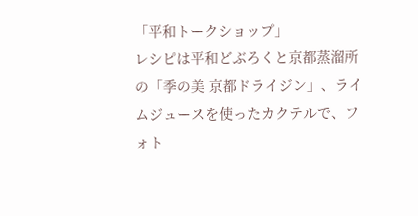「平和トークショップ」
レシピは平和どぶろくと京都蒸溜所の「季の美 京都ドライジン」、ライムジュースを使ったカクテルで、フォト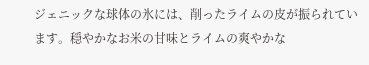ジェニックな球体の氷には、削ったライムの皮が振られています。穏やかなお米の甘味とライムの爽やかな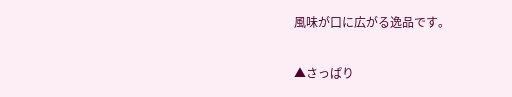風味が口に広がる逸品です。

▲さっぱり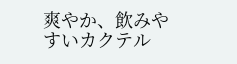爽やか、飲みやすいカクテル